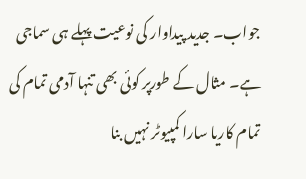جواب۔ جدید پیداوار کی نوعیت پہلے ہی سماجی ہے۔ مثال کے طورپر کوئی بھی تنہا آدمی تمام کی تمام کاریا سارا کمپیوٹر نہیں بنا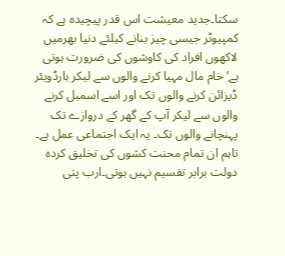سکتا۔جدید معیشت اس قدر پیچیدہ ہے کہ کمپیوٹر جیسی چیز بنانے کیلئے دنیا بھرمیں لاکھوں افراد کی کاوشوں کی ضرورت ہوتی ہے‘خام مال مہیا کرنے والوں سے لیکر ہارڈویئر ڈیزائن کرنے والوں تک اور اسے اسمبل کرنے والوں سے لیکر آپ کے گھر کے دروازے تک پہنچانے والوں تک۔ یہ ایک اجتماعی عمل ہے۔ تاہم ان تمام محنت کشوں کی تخلیق کردہ دولت برابر تقسیم نہیں ہوتی۔ارب پتی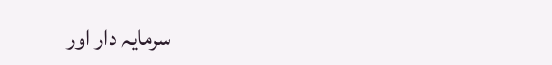سرمایہ دار اور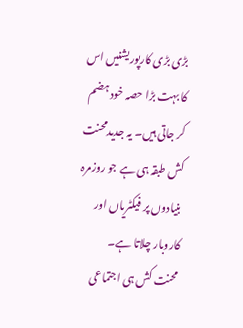بڑی بڑی کارپوریشنیں اس کا بہت بڑا حصہ خود ہضم کر جاتی ہیں۔ یہ جدیدمحنت کش طبقہ ہی ہے جو روزمرہ بنیادوں پر فیکٹریاں اور کاروبار چلاتا ہے۔
محنت کش ہی اجتماعی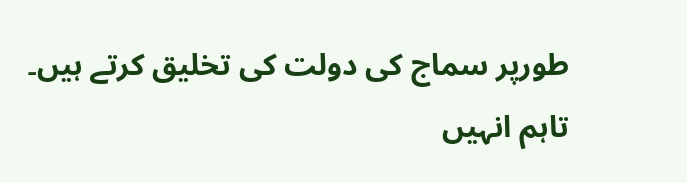طورپر سماج کی دولت کی تخلیق کرتے ہیں۔ تاہم انہیں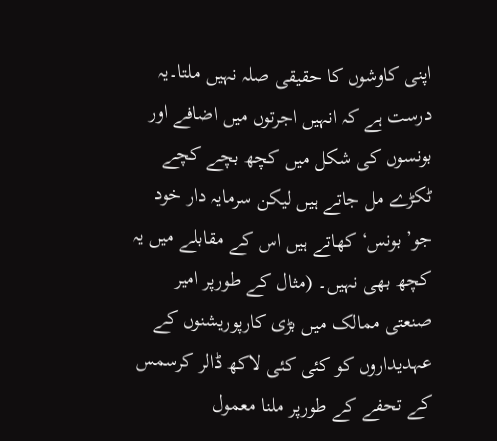اپنی کاوشوں کا حقیقی صلہ نہیں ملتا۔یہ درست ہے کہ انہیں اجرتوں میں اضافے اور بونسوں کی شکل میں کچھ بچے کچے ٹکڑے مل جاتے ہیں لیکن سرمایہ دار خود جو’بونس‘ کھاتے ہیں اس کے مقابلے میں یہ کچھ بھی نہیں۔ (مثال کے طورپر امیر صنعتی ممالک میں بڑی کارپوریشنوں کے عہدیداروں کو کئی کئی لاکھ ڈالر کرسمس کے تحفے کے طورپر ملنا معمول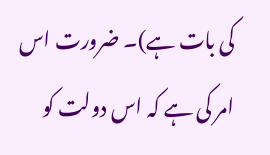کی بات ہے)۔ ضرورت اس امر کی ہے کہ اس دولت کو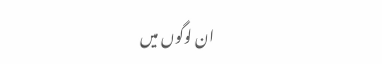ان لوگوں میں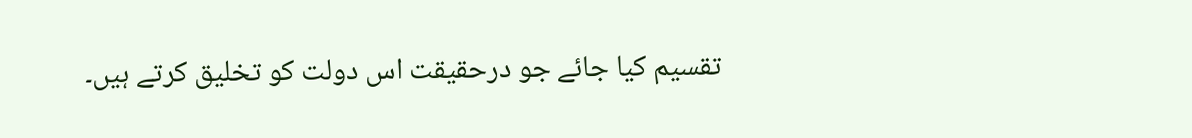تقسیم کیا جائے جو درحقیقت اس دولت کو تخلیق کرتے ہیں۔